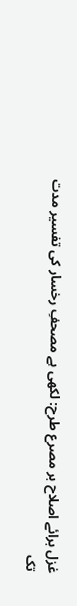غزل برائے اصلاح بر مصرع طرح: لکھی ہے مصحفِ رخسار کی تفسیر مدت تک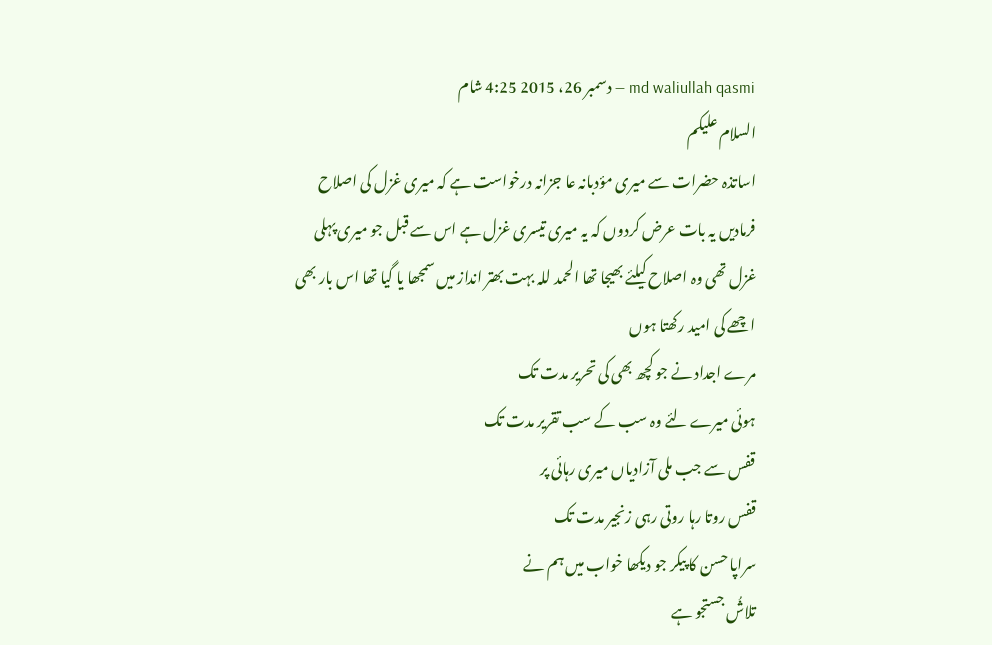md waliullah qasmi — دسمبر 26، 2015 4:25 شام
السلام علیکم
اساتذہ حضرات سے میری مؤدبانہ عا جزانہ درخواست ہے کہ میری غزل کی اصلاح فرمادیں یہ بات عرض کردوں کہ یہ میری تیسری غزل ہے اس سے قبل جو میری پہلی غزل تھی وہ اصلاح کیلئے بھیجا تھا الحمد للہ بہت بھتر انداز میں سمجھا یا گیا تھا اس بار بھی اچھے کی امید رکھتا ہوں
مرے اجداد نے جو کچھ بھی کی تحریر مدت تک
ہوئی میرے لئے وہ سب کے سب تقریر مدت تک
قفس سے جب ملی آزادیاں میری رہائی پر
قفس روتا رہا روتی رہی زنجیر مدت تک
سراپا حسن کا پیکر جو دیکھا خواب میں ہم نے
تلاشُ جستجو ہے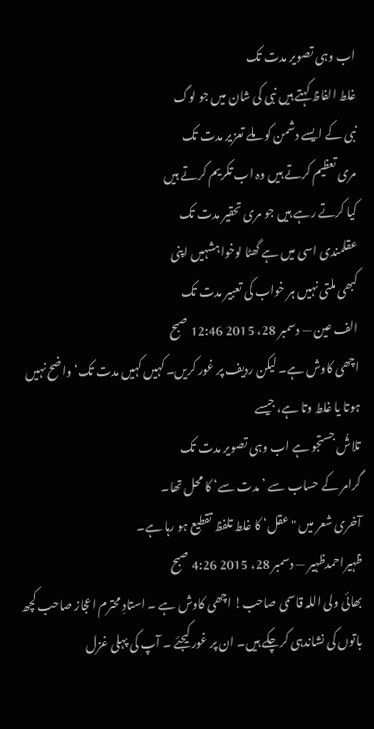اب وہی تصویر مدت تک
غلط الفاظ کہتے ہیں نبی کی شان میں جو لوگ
نبی کے ایسے دشمن کو ملے تعزیر مدت تک
مری تعظیم کرتے ہیں وہ اب تکریم کرتے ہیں
کیا کرتے رہے ہیں جو مری تحقیر مدت تک
عقلمندی اسی میں ہے گھٹا لوخواہشہیں اپنی
کبھی ملتی نہیں ہر خواب کی تعبیر مدت تک
الف عین — دسمبر 28، 2015 12:46 صبح
اچھی کاوش ہے۔ لیکن ردیف پر غور کریں۔ کہیں کہیں مدت تک‘ واضح نہیں ہوتا یا غلط وتا ہے، جیسے
تلاشُ جستجو ہے اب وہی تصویر مدت تک
گرامر کے حساب سے ’مدت سے‘ کا محل تھا۔
آخری شعر میں "عقل‘ کا غلط تلفظ تقطیع ہو رہا ہے۔
ظہیراحمدظہیر — دسمبر 28، 2015 4:26 صبح
بھائی ولی اللہ قاسمی صاحب! اچھی کاوش ہے ۔ استادِ محترم اعجاز صاحب کچھ باتوں کی نشاندہی کرچکے ہیں۔ ان پر غور کیجئے ۔ آپ کی پہلی غزل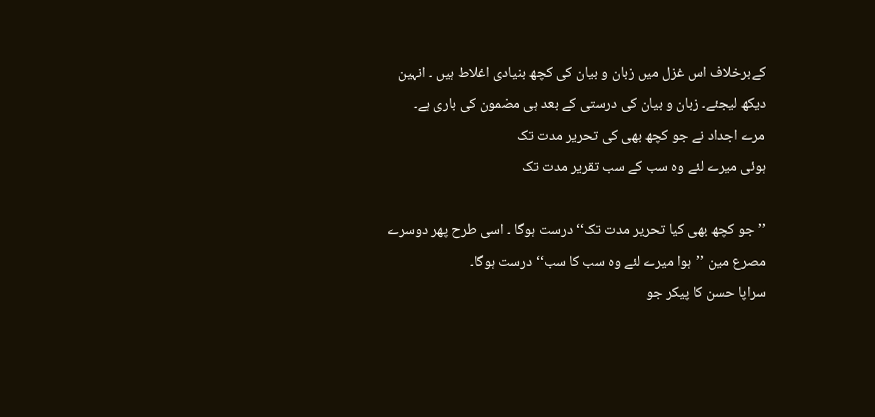کےبرخلاف اس غزل میں زبان و بیان کی کچھ بنیادی اغلاط ہیں ۔ انہین دیکھ لیجئے۔ زبان و بیان کی درستی کے بعد ہی مضمون کی باری ہے۔
مرے اجداد نے جو کچھ بھی کی تحریر مدت تک
ہوئی میرے لئے وہ سب کے سب تقریر مدت تک

’’جو کچھ بھی کیا تحریر مدت تک‘‘ درست ہوگا ۔ اسی طرح پھر دوسرے مصرع مین ’’ہوا میرے لئے وہ سب کا سب‘‘ درست ہوگا۔
سراپا حسن کا پیکر جو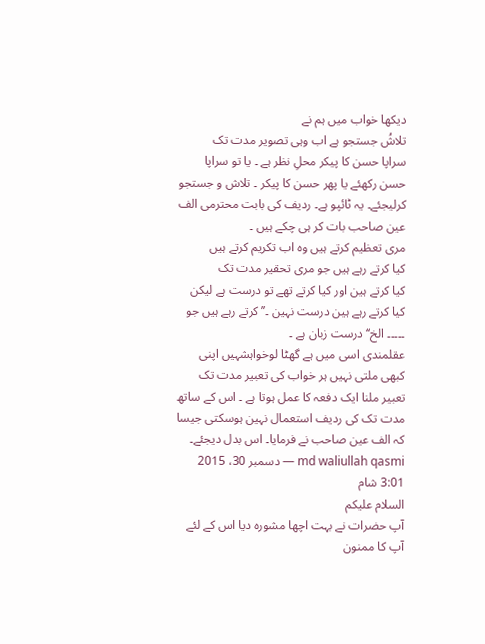دیکھا خواب میں ہم نے
تلاشُ جستجو ہے اب وہی تصویر مدت تک
سراپا حسن کا پیکر محلِ نظر ہے ۔ یا تو سراپا حسن رکھئے یا پھر حسن کا پیکر ۔ تلاش و جستجو کرلیجئے۔ یہ ٹائپو ہے۔ ردیف کی بابت محترمی الف عین صاحب بات کر ہی چکے ہیں ۔
مری تعظیم کرتے ہیں وہ اب تکریم کرتے ہیں
کیا کرتے رہے ہیں جو مری تحقیر مدت تک
کیا کرتے ہین اور کیا کرتے تھے تو درست ہے لیکن کیا کرتے رہے ہین درست نہین ۔’’ کرتے رہے ہیں جو ۔۔۔۔۔ الخ‘‘ درست زبان ہے ۔
عقلمندی اسی میں ہے گھٹا لوخواہشہیں اپنی
کبھی ملتی نہیں ہر خواب کی تعبیر مدت تک
تعبیر ملنا ایک دفعہ کا عمل ہوتا ہے ۔ اس کے ساتھ مدت تک کی ردیف استعمال نہین ہوسکتی جیسا کہ الف عین صاحب نے فرمایا۔ اس بدل دیجئے۔
md waliullah qasmi — دسمبر 30، 2015 3:01 شام
السلام علیکم
آپ حضرات نے بہت اچھا مشورہ دیا اس کے لئے آپ کا ممنون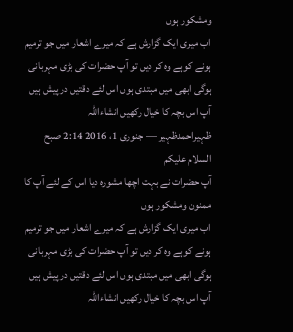ومشکور ہوں
اب میری ایک گزارش ہے کہ میرے اشعار میں جو ترمیم ہونے کوہے وہ کر دیں تو آپ حضرات کی بڑی مہربانی ہوگی ابھی میں مبتدی ہوں اس لئے دقتیں در پیش ہیں آپ اس بچہ کا خیال رکھیں انشاءاللہ
ظہیراحمدظہیر — جنوری 1، 2016 2:14 صبح
السلام علیکم
آپ حضرات نے بہت اچھا مشورہ دیا اس کے لئے آپ کا ممنون ومشکور ہوں
اب میری ایک گزارش ہے کہ میرے اشعار میں جو ترمیم ہونے کوہے وہ کر دیں تو آپ حضرات کی بڑی مہربانی ہوگی ابھی میں مبتدی ہوں اس لئے دقتیں در پیش ہیں آپ اس بچہ کا خیال رکھیں انشاءاللہ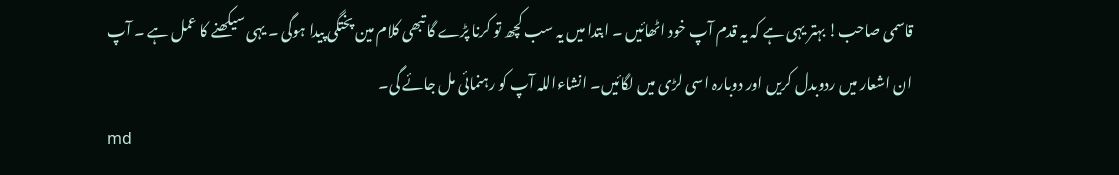قاسمی صاحب! بہتر یہی ہے کہ یہ قدم آپ خود اٹھائیں ۔ ابتدا میں یہ سب کچھ تو کرنا پڑے گا تبھی کلام مین پختگی پیدا ہوگی ۔ یہی سیکھنے کا عمل ہے ۔ آپ ان اشعار میں ردوبدل کریں اور دوبارہ اسی لڑی میں لگائیں۔ انشاءاللہ آپ کو رہنمائی مل جائے گی۔
md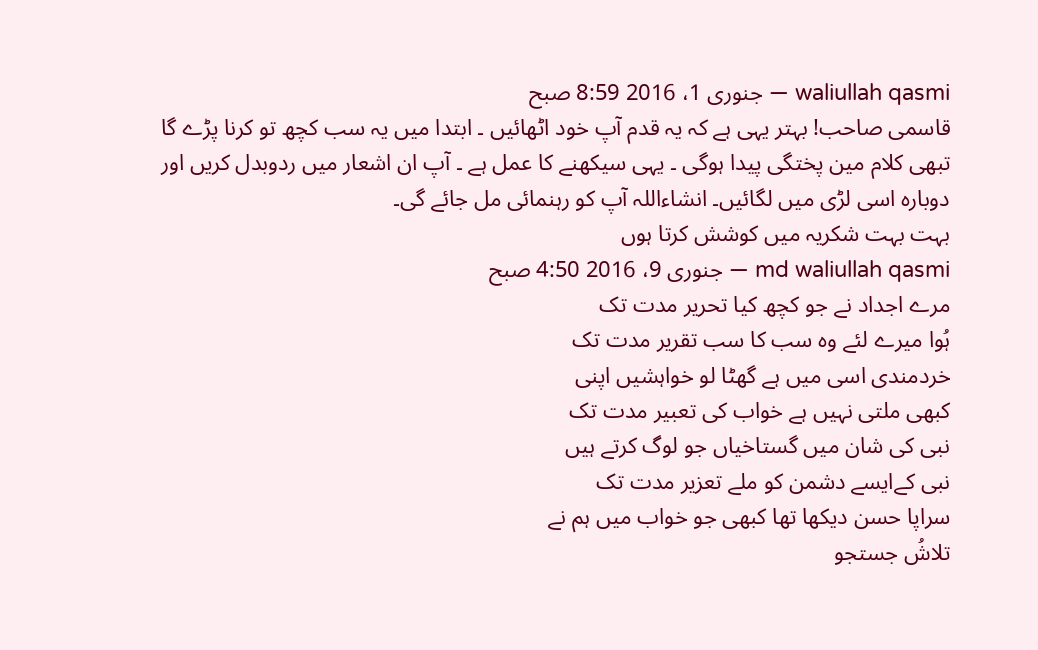waliullah qasmi — جنوری 1، 2016 8:59 صبح
قاسمی صاحب! بہتر یہی ہے کہ یہ قدم آپ خود اٹھائیں ۔ ابتدا میں یہ سب کچھ تو کرنا پڑے گا تبھی کلام مین پختگی پیدا ہوگی ۔ یہی سیکھنے کا عمل ہے ۔ آپ ان اشعار میں ردوبدل کریں اور دوبارہ اسی لڑی میں لگائیں۔ انشاءاللہ آپ کو رہنمائی مل جائے گی۔
بہت بہت شکریہ میں کوشش کرتا ہوں
md waliullah qasmi — جنوری 9، 2016 4:50 صبح
مرے اجداد نے جو کچھ کیا تحریر مدت تک
ہُوا میرے لئے وہ سب کا سب تقریر مدت تک
خردمندی اسی میں ہے گھٹا لو خواہشیں اپنی
کبھی ملتی نہیں ہے خواب کی تعبیر مدت تک
نبی کی شان میں گستاخیاں جو لوگ کرتے ہیں
نبی کےایسے دشمن کو ملے تعزیر مدت تک
سراپا حسن دیکھا تھا کبھی جو خواب میں ہم نے
تلاشُ جستجو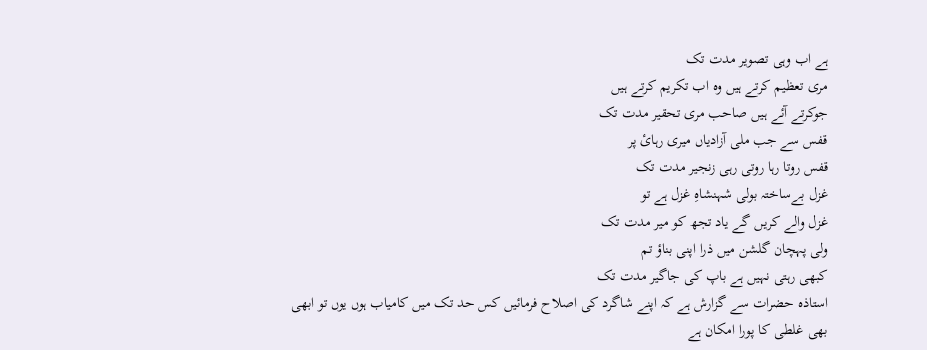ہے اب وہی تصویر مدت تک
مری تعظیم کرتے ہیں وہ اب تکریم کرتے ہیں
جوکرتے آئے ہیں صاحب مری تحقیر مدت تک
قفس سے جب ملی آزادیاں میری رہائ پر
قفس روتا رہا روتی رہی زنجیر مدت تک
غزل بےساختہ بولی شہنشاہِ غزل ہے تو
غزل والے کریں گے یاد تجھ کو میر مدت تک
ولی پہچان گلشن میں ذرا اپنی بناؤ تم
کبھی رہتی نہیں ہے باپ کی جاگیر مدت تک
استاذہ حضرات سے گزارش ہے کہ اپنے شاگرد کی اصلاح فرمائیں کس حد تک میں کامیاب ہوں یوں تو ابھی بھی غلطی کا پورا امکان ہے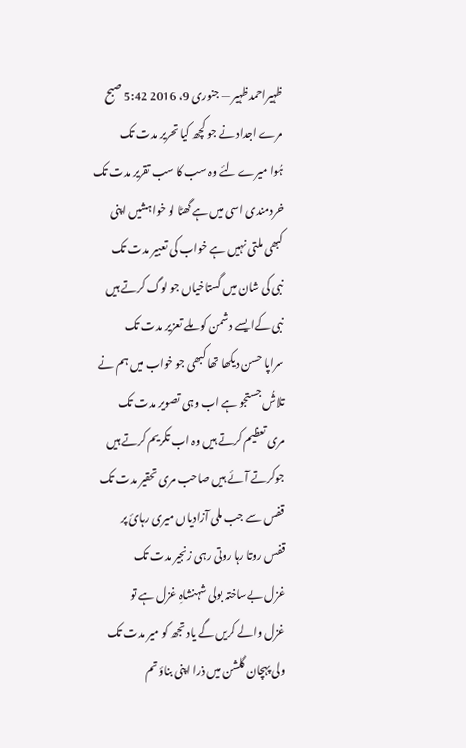ظہیراحمدظہیر — جنوری 9، 2016 5:42 صبح
مرے اجداد نے جو کچھ کیا تحریر مدت تک
ہُوا میرے لئے وہ سب کا سب تقریر مدت تک
خردمندی اسی میں ہے گھٹا لو خواہشیں اپنی
کبھی ملتی نہیں ہے خواب کی تعبیر مدت تک
نبی کی شان میں گستاخیاں جو لوگ کرتے ہیں
نبی کےایسے دشمن کو ملے تعزیر مدت تک
سراپا حسن دیکھا تھا کبھی جو خواب میں ہم نے
تلاشُ جستجو ہے اب وہی تصویر مدت تک
مری تعظیم کرتے ہیں وہ اب تکریم کرتے ہیں
جوکرتے آئے ہیں صاحب مری تحقیر مدت تک
قفس سے جب ملی آزادیاں میری رہائ پر
قفس روتا رہا روتی رہی زنجیر مدت تک
غزل بےساختہ بولی شہنشاہِ غزل ہے تو
غزل والے کریں گے یاد تجھ کو میر مدت تک
ولی پہچان گلشن میں ذرا اپنی بناؤ تم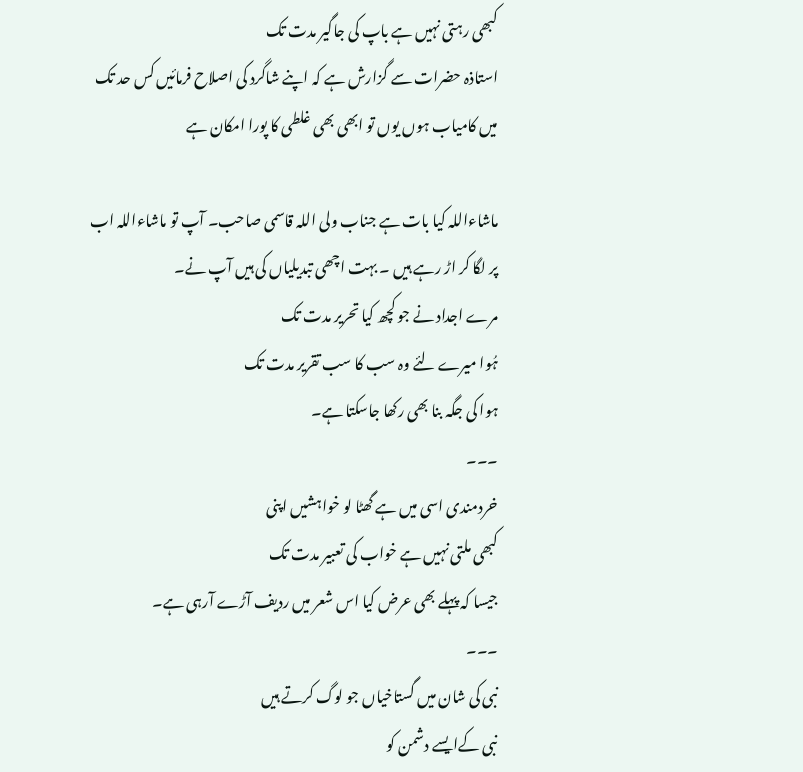کبھی رہتی نہیں ہے باپ کی جاگیر مدت تک
استاذہ حضرات سے گزارش ہے کہ اپنے شاگرد کی اصلاح فرمائیں کس حد تک میں کامیاب ہوں یوں تو ابھی بھی غلطی کا پورا امکان ہے

ماشاءاللہ کیا بات ہے جناب ولی اللہ قاسمی صاحب۔ آپ تو ماشاءاللہ اب پر لگا کر اڑ رہے ہیں ۔ بہت اچھی تبدیلیاں کی ہیں آپ نے۔
مرے اجداد نے جو کچھ کیا تحریر مدت تک
ہُوا میرے لئے وہ سب کا سب تقریر مدت تک
ہوا کی جگہ بنا بھی رکھا جاسکتا ہے۔
۔۔۔
خردمندی اسی میں ہے گھٹا لو خواہشیں اپنی
کبھی ملتی نہیں ہے خواب کی تعبیر مدت تک
جیسا کہ پہلے بھی عرض کیا اس شعر میں ردیف آڑے آرہی ہے۔
۔۔۔
نبی کی شان میں گستاخیاں جو لوگ کرتے ہیں
نبی کےایسے دشمن کو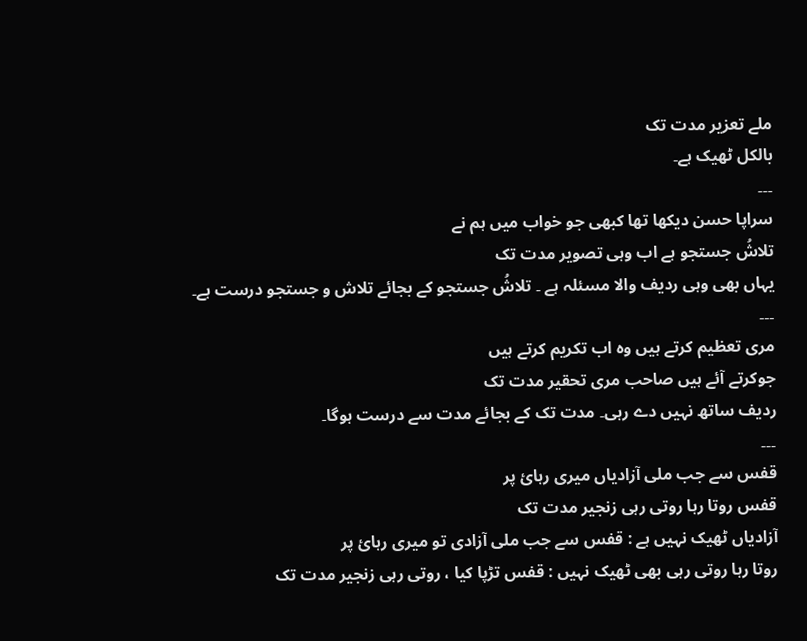ملے تعزیر مدت تک
بالکل ٹھیک ہے۔
۔۔۔
سراپا حسن دیکھا تھا کبھی جو خواب میں ہم نے
تلاشُ جستجو ہے اب وہی تصویر مدت تک
یہاں بھی وہی ردیف والا مسئلہ ہے ۔ تلاشُ جستجو کے بجائے تلاش و جستجو درست ہے۔
۔۔۔
مری تعظیم کرتے ہیں وہ اب تکریم کرتے ہیں
جوکرتے آئے ہیں صاحب مری تحقیر مدت تک
ردیف ساتھ نہیں دے رہی۔ مدت تک کے بجائے مدت سے درست ہوگا۔
۔۔۔
قفس سے جب ملی آزادیاں میری رہائ پر
قفس روتا رہا روتی رہی زنجیر مدت تک
آزادیاں ٹھیک نہیں ہے : قفس سے جب ملی آزادی تو میری رہائ پر
روتا رہا روتی رہی بھی ٹھیک نہیں : قفس تڑپا کیا ، روتی رہی زنجیر مدت تک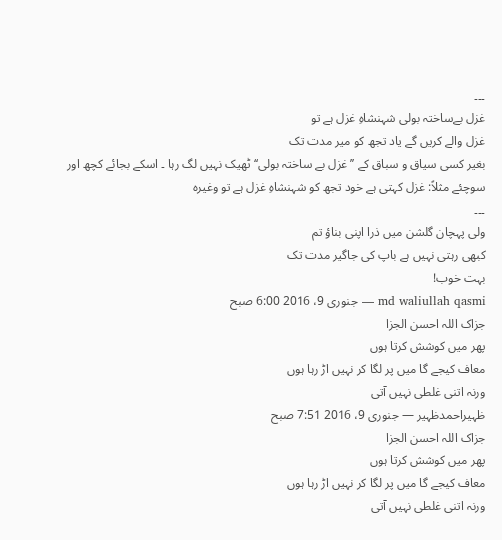۔۔۔
غزل بےساختہ بولی شہنشاہِ غزل ہے تو
غزل والے کریں گے یاد تجھ کو میر مدت تک
بغیر کسی سیاق و سباق کے ’’ غزل بے ساختہ بولی‘‘ ٹھیک نہیں لگ رہا ۔ اسکے بجائے کچھ اور سوچئے مثلاً: غزل کہتی ہے خود تجھ کو شہنشاہِ غزل ہے تو وغیرہ
۔۔۔
ولی پہچان گلشن میں ذرا اپنی بناؤ تم
کبھی رہتی نہیں ہے باپ کی جاگیر مدت تک
بہت خوب!
md waliullah qasmi — جنوری 9، 2016 6:00 صبح
جزاک اللہ احسن الجزا
پھر میں کوشش کرتا ہوں
معاف کیجے گا میں پر لگا کر نہیں اڑ رہا ہوں
ورنہ اتنی غلطی نہیں آتی
ظہیراحمدظہیر — جنوری 9، 2016 7:51 صبح
جزاک اللہ احسن الجزا
پھر میں کوشش کرتا ہوں
معاف کیجے گا میں پر لگا کر نہیں اڑ رہا ہوں
ورنہ اتنی غلطی نہیں آتی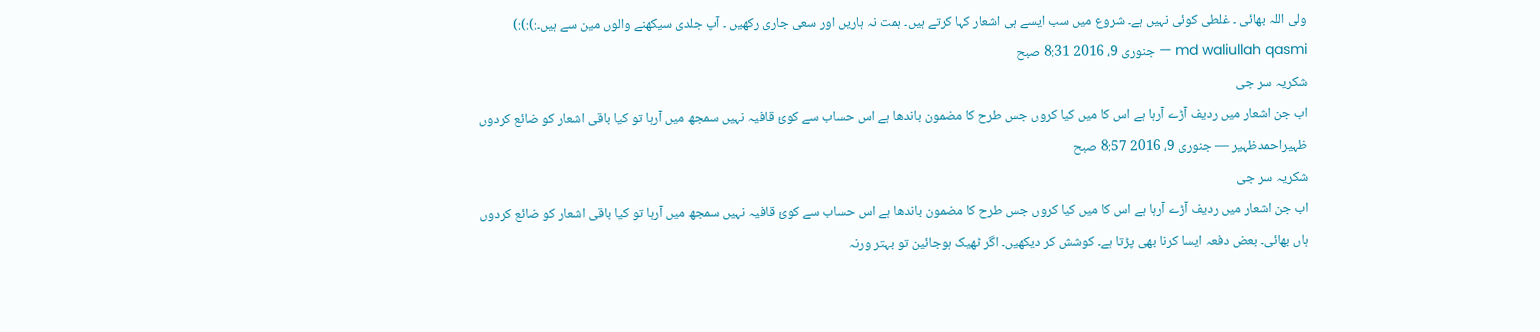ولی اللہ بھائی ۔ غلطی کوئی نہیں ہے۔ شروع میں سب ایسے ہی اشعار کہا کرتے ہیں۔ ہمت نہ ہاریں اور سعی جاری رکھیں ۔ آپ جلدی سیکھنے والوں مین سے ہیں۔:):):)
md waliullah qasmi — جنوری 9، 2016 8:31 صبح
شکریہ سر جی
اب جن اشعار میں ردیف آڑے آرہا ہے اس کا میں کیا کروں جس طرح کا مضمون باندھا ہے اس حساب سے کوئ قافیہ نہیں سمجھ میں آرہا تو کیا باقی اشعار کو ضائع کردوں
ظہیراحمدظہیر — جنوری 9، 2016 8:57 صبح
شکریہ سر جی
اب جن اشعار میں ردیف آڑے آرہا ہے اس کا میں کیا کروں جس طرح کا مضمون باندھا ہے اس حساب سے کوئ قافیہ نہیں سمجھ میں آرہا تو کیا باقی اشعار کو ضائع کردوں
ہاں بھائی۔ بعض دفعہ ایسا کرنا بھی پڑتا ہے۔ کوشش کر دیکھیں۔ اگر ٹھیک ہوجائین تو بہتر ورنہ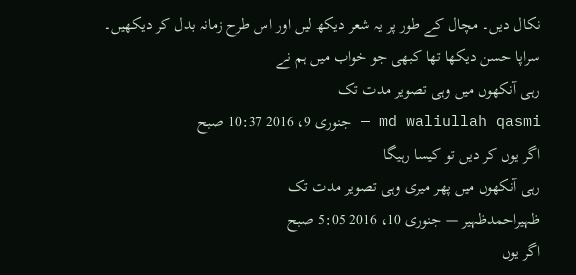نکال دیں۔ مچال کے طور پر یہ شعر دیکھ لیں اور اس طرح زمانہ بدل کر دیکھیں۔
سراپا حسن دیکھا تھا کبھی جو خواب میں ہم نے
رہی آنکھوں میں وہی تصویر مدت تک
md waliullah qasmi — جنوری 9، 2016 10:37 صبح
اگر یوں کر دیں تو کیسا رہیگا
رہی آنکھوں میں پھر میری وہی تصویر مدت تک
ظہیراحمدظہیر — جنوری 10، 2016 5:05 صبح
اگر یوں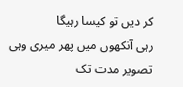کر دیں تو کیسا رہیگا
رہی آنکھوں میں پھر میری وہی تصویر مدت تک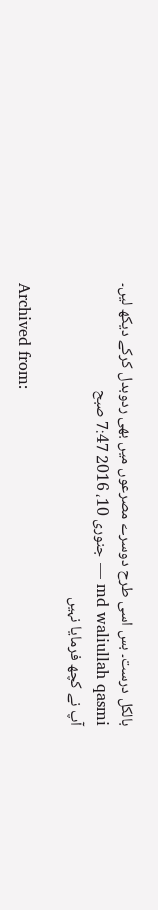بالکل درست۔ بس اسی طرح دوسرے مصرعوں میں بھی ردوبدل کرکے دیکھ لیں۔
md waliullah qasmi — جنوری 10، 2016 7:47 صبح
آپ نے کچھ فرمایا نہیں

Archived from: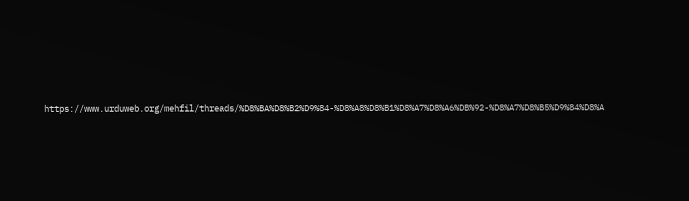https://www.urduweb.org/mehfil/threads/%D8%BA%D8%B2%D9%84-%D8%A8%D8%B1%D8%A7%D8%A6%DB%92-%D8%A7%D8%B5%D9%84%D8%A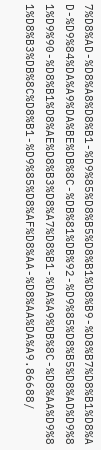7%D8%AD-%D8%A8%D8%B1-%D9%85%D8%B5%D8%B1%D8%B9-%D8%B7%D8%B1%D8%AD-%D9%84%DA%A9%DA%BE%DB%8C-%DB%81%DB%92-%D9%85%D8%B5%D8%AD%D9%81%D9%90-%D8%B1%D8%AE%D8%B3%D8%A7%D8%B1-%DA%A9%DB%8C-%D8%AA%D9%81%D8%B3%DB%8C%D8%B1-%D9%85%D8%AF%D8%AA-%D8%AA%DA%A9.86688/